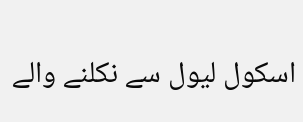اسکول لیول سے نکلنے والے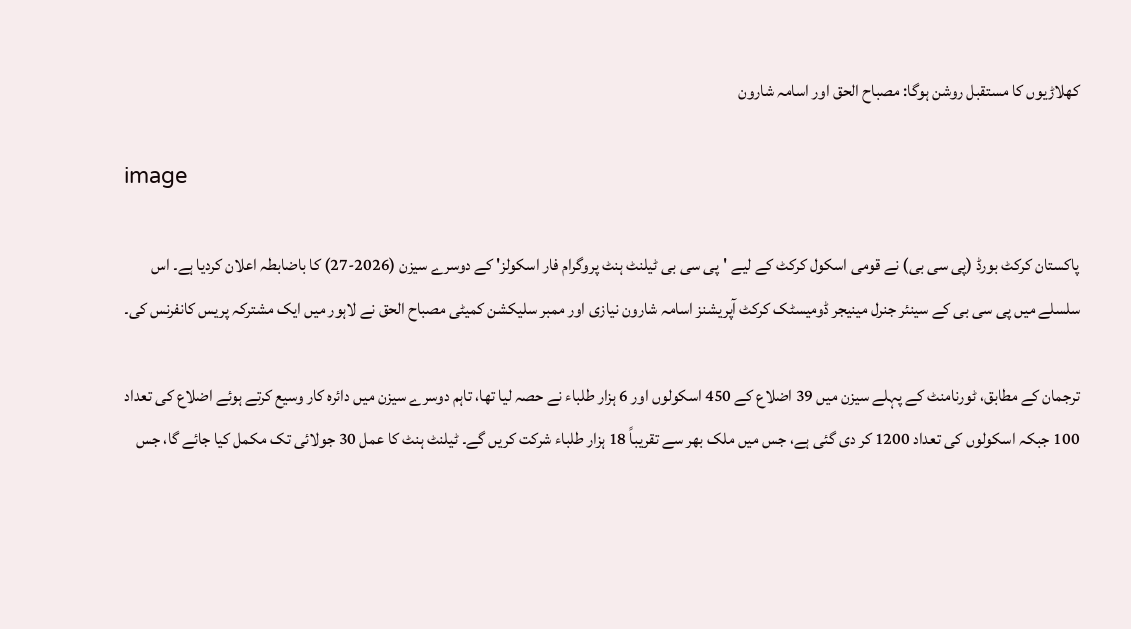کھلاڑیوں کا مستقبل روشن ہوگا: مصباح الحق اور اسامہ شارون

image

پاکستان کرکٹ بورڈ (پی سی بی) نے قومی اسکول کرکٹ کے لیے 'پی سی بی ٹیلنٹ ہنٹ پروگرام فار اسکولز' کے دوسرے سیزن (2026-27) کا باضابطہ اعلان کردیا ہے۔ اس سلسلے میں پی سی بی کے سینئر جنرل مینیجر ڈومیسٹک کرکٹ آپریشنز اسامہ شارون نیازی اور ممبر سلیکشن کمیٹی مصباح الحق نے لاہور میں ایک مشترکہ پریس کانفرنس کی۔

ترجمان کے مطابق، ٹورنامنٹ کے پہلے سیزن میں 39 اضلاع کے 450 اسکولوں اور 6 ہزار طلباء نے حصہ لیا تھا، تاہم دوسرے سیزن میں دائرہ کار وسیع کرتے ہوئے اضلاع کی تعداد 100 جبکہ اسکولوں کی تعداد 1200 کر دی گئی ہے، جس میں ملک بھر سے تقریباً 18 ہزار طلباء شرکت کریں گے۔ ٹیلنٹ ہنٹ کا عمل 30 جولائی تک مکمل کیا جائے گا، جس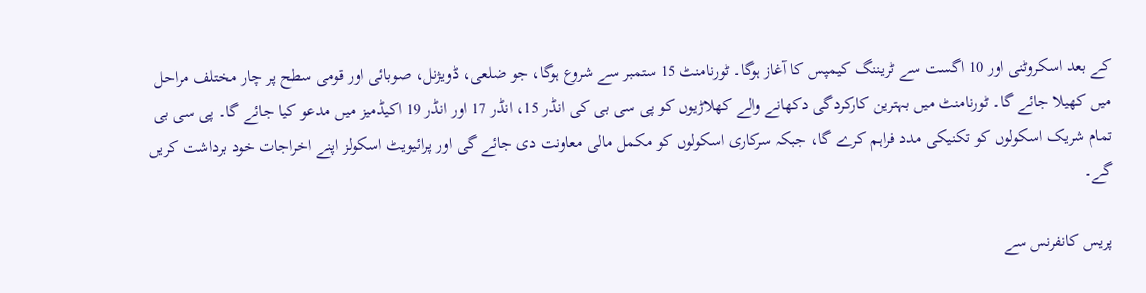کے بعد اسکروٹنی اور 10 اگست سے ٹریننگ کیمپس کا آغاز ہوگا۔ ٹورنامنٹ 15 ستمبر سے شروع ہوگا، جو ضلعی، ڈویژنل، صوبائی اور قومی سطح پر چار مختلف مراحل میں کھیلا جائے گا۔ ٹورنامنٹ میں بہترین کارکردگی دکھانے والے کھلاڑیوں کو پی سی بی کی انڈر 15، انڈر 17 اور انڈر 19 اکیڈمیز میں مدعو کیا جائے گا۔ پی سی بی تمام شریک اسکولوں کو تکنیکی مدد فراہم کرے گا، جبکہ سرکاری اسکولوں کو مکمل مالی معاونت دی جائے گی اور پرائیویٹ اسکولز اپنے اخراجات خود برداشت کریں گے۔

پریس کانفرنس سے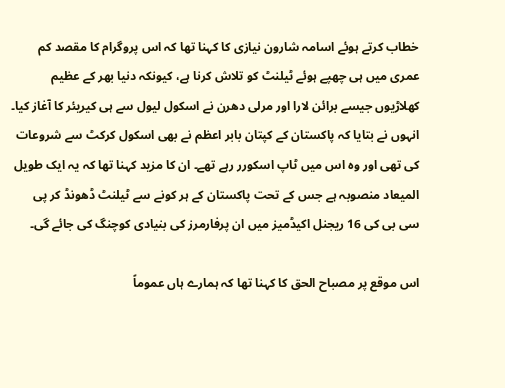خطاب کرتے ہوئے اسامہ شارون نیازی کا کہنا تھا کہ اس پروگرام کا مقصد کم عمری میں ہی چھپے ہوئے ٹیلنٹ کو تلاش کرنا ہے، کیونکہ دنیا بھر کے عظیم کھلاڑیوں جیسے برائن لارا اور مرلی دھرن نے اسکول لیول سے ہی کیریئر کا آغاز کیا۔ انہوں نے بتایا کہ پاکستان کے کپتان بابر اعظم نے بھی اسکول کرکٹ سے شروعات کی تھی اور وہ اس میں ٹاپ اسکورر رہے تھے۔ ان کا مزید کہنا تھا کہ یہ ایک طویل المیعاد منصوبہ ہے جس کے تحت پاکستان کے ہر کونے سے ٹیلنٹ ڈھونڈ کر پی سی بی کی 16 ریجنل اکیڈمیز میں ان پرفارمرز کی بنیادی کوچنگ کی جائے گی۔

اس موقع پر مصباح الحق کا کہنا تھا کہ ہمارے ہاں عموماً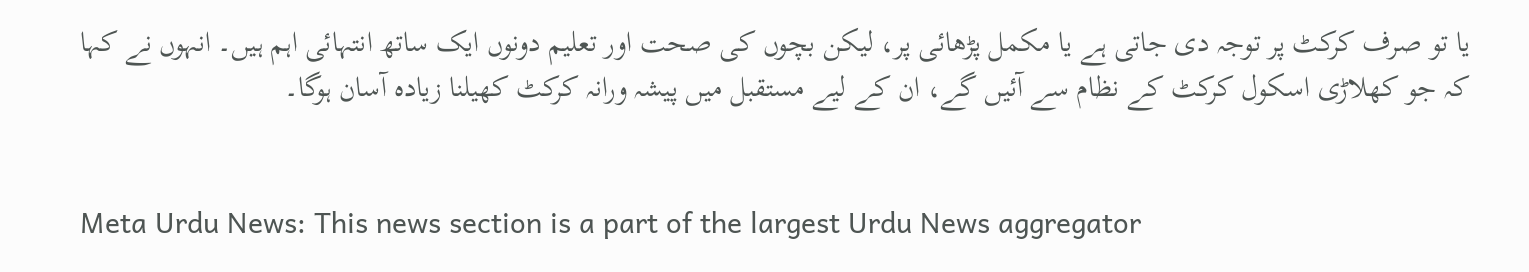یا تو صرف کرکٹ پر توجہ دی جاتی ہے یا مکمل پڑھائی پر، لیکن بچوں کی صحت اور تعلیم دونوں ایک ساتھ انتہائی اہم ہیں۔ انہوں نے کہا کہ جو کھلاڑی اسکول کرکٹ کے نظام سے آئیں گے، ان کے لیے مستقبل میں پیشہ ورانہ کرکٹ کھیلنا زیادہ آسان ہوگا۔


Meta Urdu News: This news section is a part of the largest Urdu News aggregator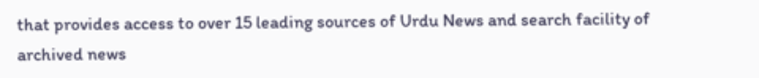that provides access to over 15 leading sources of Urdu News and search facility of archived news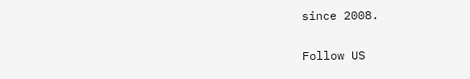since 2008.

Follow US